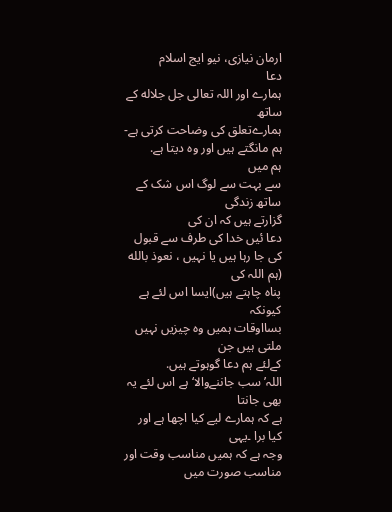ارمان نیازی، نیو ایج اسلام
دعا
ہمارے اور اللہ تعالی جل جلاله کے ساتھ
ہمارےتعلق کی وضاحت کرتی ہے- ہم مانگتے ہیں اور وہ دیتا ہے.
ہم میں
سے بہت سے لوگ اس شک کے ساتھ زندگی
گزارتے ہیں کہ ان کی
دعا ئیں خدا کی طرف سے قبول کی جا رہا ہیں یا نہیں ، نعوذ بالله (ہم اللہ کی
پناہ چاہتے ہیں)ایسا اس لئے ہے کیونکہ
بسااوقات ہمیں وہ چیزیں نہیں ملتی ہیں جن
کےلئے ہم دعا گوہوتے ہیں. اللہ’سب جاننےوالا‘ ہے اس لئے یہ بھی جانتا
ہے کہ ہمارے لیے کیا اچھا ہے اور کیا برا ۔یہی
وجہ ہے کہ ہمیں مناسب وقت اور مناسب صورت میں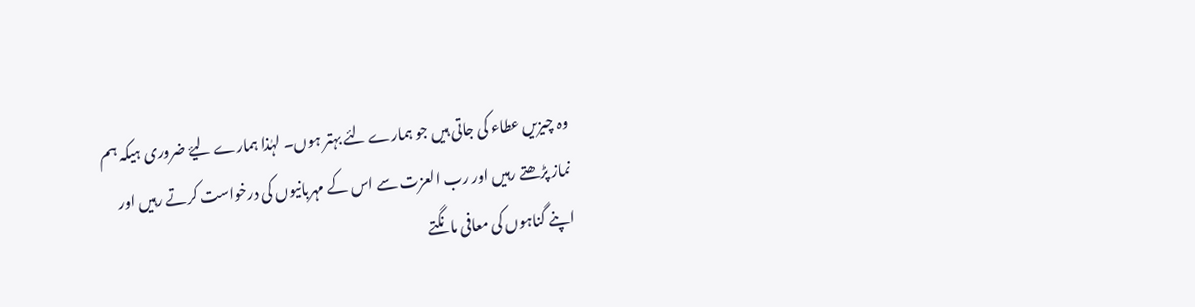وہ چیزیں عطاء کی جاتی ہیں جو ہمارے لئے بہتر ہوں۔ لہٰذا ہمارے لیۓ ضروری ہیکہ ہم
نماز پڑھتے رہیں اور رب العزت سے اس کے مہربانیوں کی درخواست کرتے رہیں اور
اپنے گناہوں کی معافی مانگتے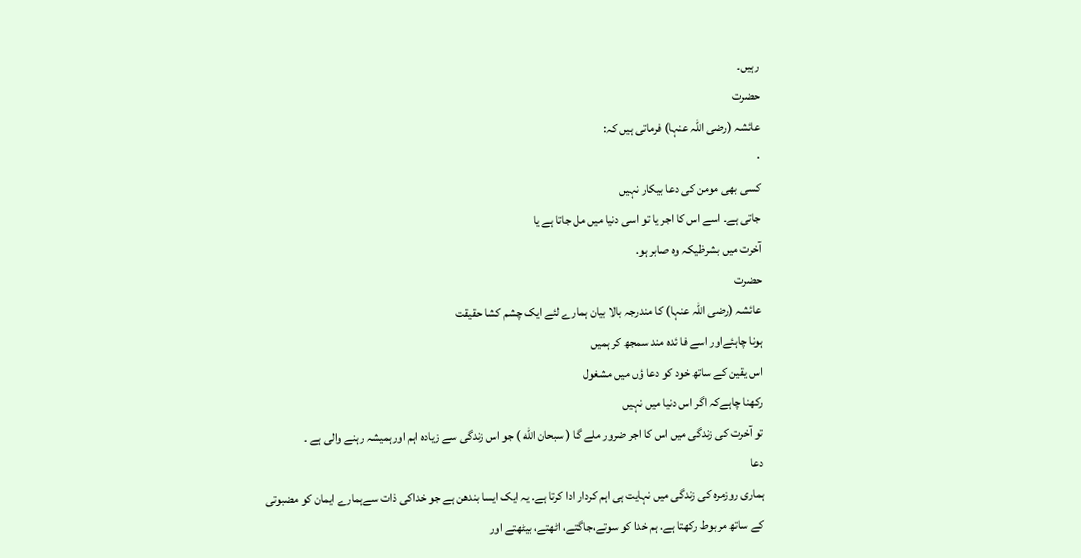رہیں۔
حضرت
عائشہ (رضی اللہ عنہا) فرماتی ہیں کہ:
·
کسی بھی مومن کی دعا بیکار نہیں
جاتی ہے۔ اسے اس کا اجر یا تو اسی دنیا میں مل جاتا ہے یا
آخرت میں بشرظیکہ وہ صابر ہو.
حضرت
عائشہ (رضی اللہ عنہا) کا مندرجہ بالا بیان ہمارے لئے ایک چشم کشا حقیقت
ہونا چاہئےاور اسے فا ئدہ مند سمجھ کر ہمیں
اس یقین کے ساتھ خود کو دعا ؤں میں مشغول
رکھنا چاہےکہ اگر اس دنیا میں نہیں
تو آخرت کی زندگی میں اس کا اجر ضرور ملے گا ( سبحان الله ) جو اس زندگی سے زیادہ اہم اورہمیشہ رہنے والی ہے ۔
دعا
ہماری روزمرہ کی زندگی میں نہایت ہی اہم کردار ادا کرتا ہے. یہ ایک ایسا بندھن ہے جو خداکی ذات سےہمارے ایمان کو مضبوتی
کے ساتھ مربوط رکھتا ہے. ہم خدا کو سوتے،جاگتے، اٹھتے، بیٹھتے اور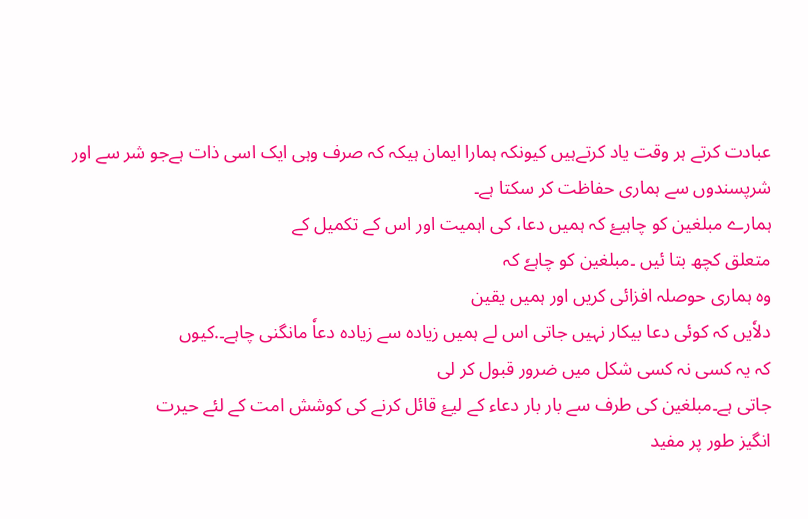عبادت کرتے ہر وقت یاد کرتےہیں کیونکہ ہمارا ایمان ہیکہ کہ صرف وہی ایک اسی ذات ہےجو شر سے اور
شرپسندوں سے ہماری حفاظت کر سکتا ہے۔
ہمارے مبلغین کو چاہیۓ کہ ہمیں دعا، کی اہمیت اور اس کے تکمیل کے
متعلق کچھ بتا ئیں ۔مبلغین کو چاہےٗ کہ
وہ ہماری حوصلہ افزائی کریں اور ہمیں یقین
دلاٗیں کہ کوئی دعا بیکار نہیں جاتی اس لے ہمیں زیادہ سے زیادہ دعاٗ مانگنی چاہے۔.کیوں
کہ یہ کسی نہ کسی شکل میں ضرور قبول کر لی
جاتی ہے۔مبلغین کی طرف سے بار بار دعاء کے لیۓ قائل کرنے کی کوشش امت کے لئے حیرت
انگیز طور پر مفید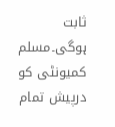ثابت ہوگی۔مسلم کمیونٹی کو درپیش تمام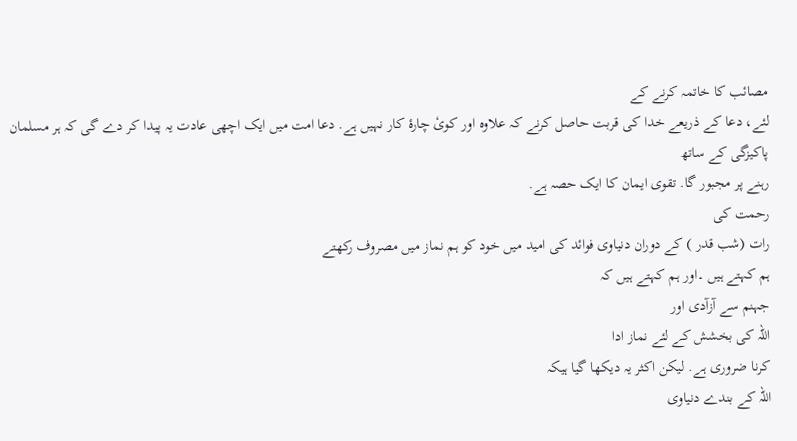مصائب کا خاتمہ کرنے کے
لئے، دعا کے ذریعے خدا کی قربت حاصل کرنے کہ علاوہ اور کویٗ چارۂ کار نہیں ہے. دعا امت میں ایک اچھی عادت یہ پیدا کر دے گی کہ ہر مسلمان پاکیزگی کے ساتھ
رہنے پر مجبور گا. تقوی ایمان کا ایک حصہ ہے.
رحمت کی
رات (شب قدر ) کے دوران دنیاوی فوائد کی امید میں خود کو ہم نماز میں مصروف رکھتے
ہم کہتے ہیں ۔اور ہم کہتے ہیں کہ
جہنم سے آزآدی اور
اللّہ کی بخشش کے لئے نماز ادا
کرنا ضروری ہے. لیکن اکثر یہ دیکھا گیا ہیکہ
اللہ کے بندے دنیاوی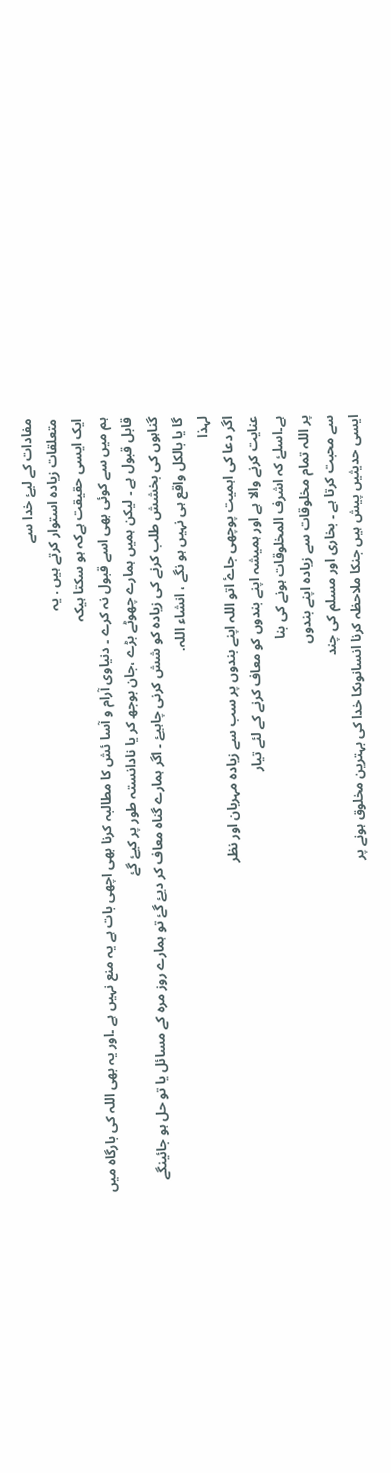مفادات کے لیۓ خدا سے
متعلقات زیادہ استوار کرتے ہیں . یہ
ایک ایسی حقیقت ہےکہ ہو سکتا ہیکہ
ہم میں سے کوئی بھی اسے قبول نہ کرے ۔ دنیاوی آرام و آسا ئش کا مطالبہ کرنا بھی اچھی بات ہے یہ منع نہیں ہے ۔اور یہ بھی اللہ کی بارگاہ میں
قابل قبول ہے ۔ لیکن ہمیں ہمارے چھوٹے بڑے ،جان بوجھ کر یا نادانستہ طور پر کیۓ گۓ
گناہوں کی بخشش طلب کرنے کی زیادہ کو شش کرنی چاہیۓ ۔ اگر ہمارے گناہ معاف کر دیۓ گۓ تو ہمارے روز مرہ کے مسائل یا تو حل ہو جائینگے
گا یا بالکل واقع ہی نہیں ہو نگے ، انشاء اللہ.
لہذا
اگر دعا کی اہمیت پوچھی جاۓ اتو اللہ اپنے بندوں پر سب سے زیادہ مہربان اور نظر
عنایت کرنے والا ہے اور ہمیشہ اپنے بندوں کو معاف کرنے کے لئے تیار
ہے۔اسلۓ کہ اشرف المخلوقات ہونے کی بنا
پر اللہ تمام مخلوقات سے زیادہ اپنے بندوں
سے محبت کرتا ہے ۔ بخاری اور مسلم کی چند
ایسی حدیثیں پیش ہیں جنکا ملاحظہ کرنا انسانوںکا خدا کی بہترین مخلوق ہونے پر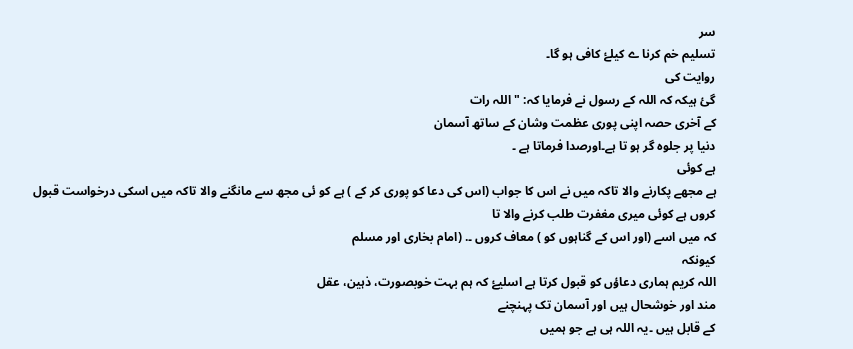سر
تسلیم خم کرنا ے کیلۓ کافی ہو گا۔
روایت کی
گیٔ ہیکہ کہ اللہ کے رسول نے فرمایا کہ: "اللہ رات
کے آخری حصہ اپنی پوری عظمت وشان کے ساتھ آسمان
دنیا پر جلوہ گر ہو تا ہے۔اورصدا فرماتا ہے ۔
ہے کوئی
ہے مجھے پکارنے والا تاکہ میں نے اس کا جواب (اس کی دعا کو پوری کر کے ) ہے کو ئی مجھ سے مانگنے والا تاکہ میں اسکی درخواست قبول
کروں ہے کوئی میری مغفرت طلب کرنے والا تا
کہ میں اسے (اور اس کے گناہوں کو ) معاف کروں ۔. (امام بخاری اور مسلم
کیونکہ
اللہ کریم ہماری دعاؤں کو قبول کرتا ہے اسلیۓ کہ ہم بہت خوبصورت، ذہین، عقل
مند اور خوشحال ہیں اور آسمان تک پہنچنے
کے قابل ہیں ۔یہ اللہ ہی ہے جو ہمیں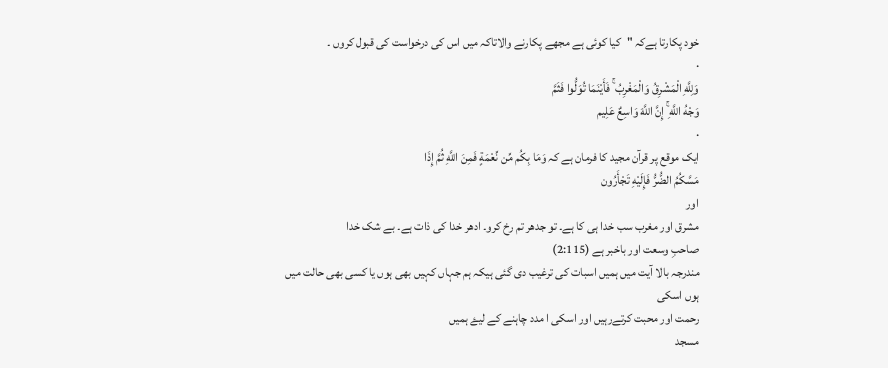خود پکارتا ہےکہ "کیا کوئی ہے مجھے پکارنے والاتاکہ میں اس کی درخواست کی قبول کروں ۔
·
وَلِلَّهِ الْمَشْرِقُ وَالْمَغْرِبُ ۚ فَأَيْنَمَا تُوَلُّوا فَثَمَّ
وَجْهُ اللَّهِ ۚ إِنَّ اللَّهَ وَاسِعٌ عَلِيم
·
ایک موقع پر قرآن مجید کا فرمان ہے کہ وَمَا بِكُم مِّن نِّعْمَةٍ فَمِنَ اللَّهِ ثُمَّ إِذَا
مَسَّكُمُ الضُّرُّ فَإِلَيْهِ تَجْأَرُون
اور
مشرق اور مغرب سب خدا ہی کا ہے۔ تو جدھر تم رخ کرو۔ ادھر خدا کی ذات ہے۔ بے شک خدا
صاحبِ وسعت اور باخبر ہے (2:115)
مندرجہ بالا آیت میں ہمیں اسبات کی ترغیب دی گئی ہیکہ ہم جہاں کہیں بھی ہوں یا کسی بھی حالت میں
ہوں اسکی
رحمت اور محبت کرتےرہیں اور اسکی ا مدد چاہنے کے لیۓ ہمیں
مسجد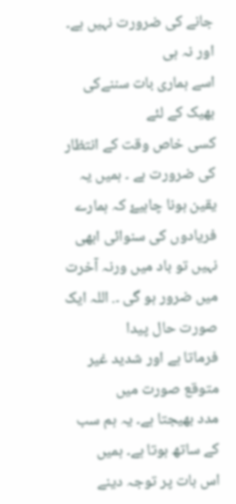جانے کی ضرورت نہیں ہے۔ اور نہ ہی
اسے ہماری بات سننےکی بھیک کے لئے
کسی خاص وقت کے انتظار کی ضرورت ہے ۔ ہمیں یہ یقین ہونا چاہیۓ کہ ہمارے فریادوں کی سنوائی ابھی
نہیں تو باد میں ورنہ آخرت میں ضرور ہو گی ۔. اللہ ایک صورت حال پیدا
فرماتا ہے اور شدید غیر متوقع صورت میں
مدد بھیجتا ہے۔ یہ ہم سب کے ساتھ ہوتا ہے۔ ہمیں
اس بات پر توجہ دینے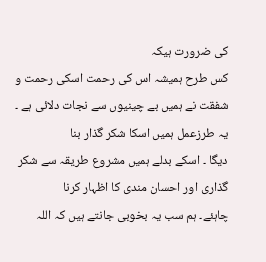کی ضرورت ہیکہ
کس طرح ہمیشہ اس کی رحمت اسکی رحمت و شفقت نے ہمیں بے چینیوں سے نجات دلائی ہے ۔
یہ طرزعمل ہمیں اسکا شکر گذار بنا
دیگا ۔ اسکے بدلے ہمیں مشروع طریقہ سے شکر
گذاری اور احسان مندی کا اظہار کرنا
چاہئے۔ ہم سب یہ بخوبی جانتے ہیں کہ اللہ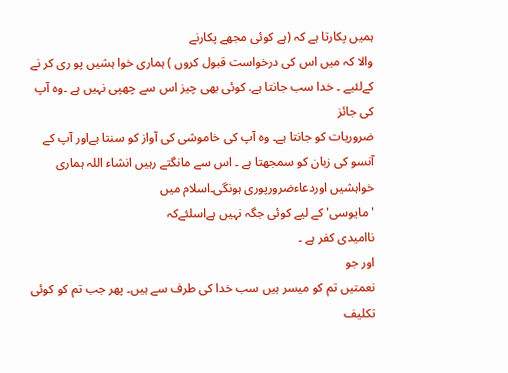ہمیں پکارتا ہے کہ (ہے کوئی مجھے پکارنے
والا کہ میں اس کی درخواست قبول کروں ) ہماری خوا ہشیں پو ری کر نے کےلئیے ۔ خدا سب جانتا ہے. کوئی بھی چیز اس سے چھپی نہیں ہے ۔وہ آپ کی جائز
ضروریات کو جانتا ہے۔ وہ آپ کی خاموشی کی آواز کو سنتا ہےاور آپ کے آنسو کی زبان کو سمجھتا ہے ۔ اس سے مانگتے رہیں انشاء اللہ ہماری خواہشیں اوردعاءضرورپوری ہونگی۔اسلام میں
'مایوسی' کے لیے کوئی جگہ نہیں ہےاسلئےکہ
ناامیدی کفر ہے ۔
اور جو
نعمتیں تم کو میسر ہیں سب خدا کی طرف سے ہیں۔ پھر جب تم کو کوئی تکلیف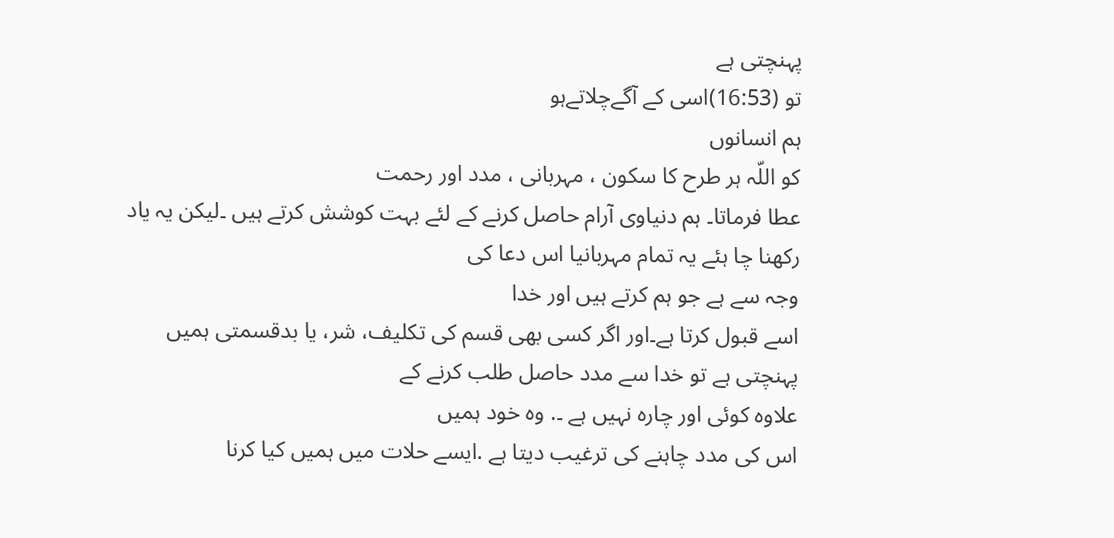پہنچتی ہے
تو (16:53)اسی کے آگےچلاتےہو
ہم انسانوں
کو اللّہ ہر طرح کا سکون ، مہربانی ، مدد اور رحمت
عطا فرماتا۔ ہم دنیاوی آرام حاصل کرنے کے لئے بہت کوشش کرتے ہیں ۔لیکن یہ یاد
رکھنا چا ہئے یہ تمام مہربانیا اس دعا کی
وجہ سے ہے جو ہم کرتے ہیں اور خدا
اسے قبول کرتا ہے۔اور اگر کسی بھی قسم کی تکلیف، شر، یا بدقسمتی ہمیں
پہنچتی ہے تو خدا سے مدد حاصل طلب کرنے کے
علاوہ کوئی اور چارہ نہیں ہے ۔. وہ خود ہمیں
اس کی مدد چاہنے کی ترغیب دیتا ہے .ایسے حلات میں ہمیں کیا کرنا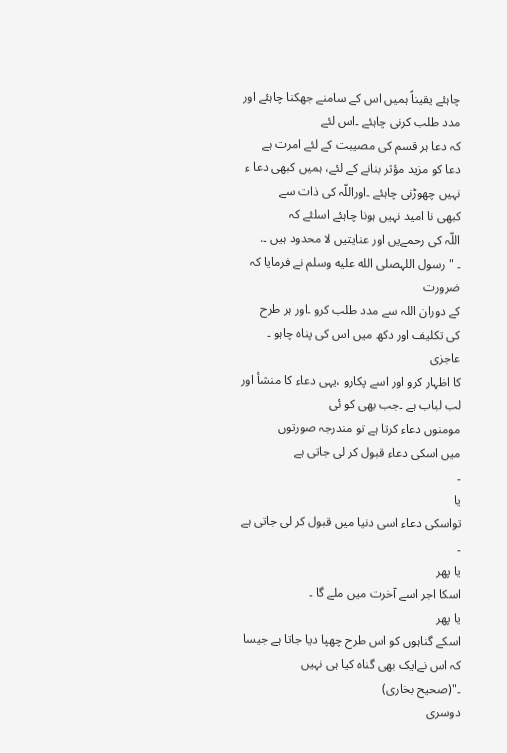چاہئے یقیناً ہمیں اس کے سامنے جھکنا چاہئے اور مدد طلب کرنی چاہئے ۔اس لئے
کہ دعا ہر قسم کی مصیبت کے لئے امرت ہے
دعا کو مزید مؤثر بنانے کے لئے، ہمیں کبھی دعا ء نہیں چھوڑنی چاہئے ۔اوراللّہ کی ذات سے
کبھی نا امید نہیں ہونا چاہئے اسلئے کہ
اللّہ کی رحمےیں اور عنایتیں لا محدود ہیں ۔.
۔ " رسول اللہصلى الله عليه وسلم نے فرمایا کہ
ضرورت
کے دوران اللہ سے مدد طلب کرو ۔اور ہر طرح
کی تکلیف اور دکھ میں اس کی پناہ چاہو ۔
عاجزی
کا اظہار کرو اور اسے پکارو ،یہی دعاء کا منشأ اور لب لباب ہے ۔جب بھی کو ئی
مومنوں دعاء کرتا ہے تو مندرجہ صورتوں
میں اسکی دعاء قبول کر لی جاتی ہے
۔
یا
تواسکی دعاء اسی دنیا میں قبول کر لی جاتی ہے
۔
یا پھر
اسکا اجر اسے آخرت میں ملے گا ۔
یا پھر
اسکے گناہوں کو اس طرح چھپا دیا جاتا ہے جیسا کہ اس نےایک بھی گناہ کیا ہی نہیں
۔"(صحیح بخاری)
دوسری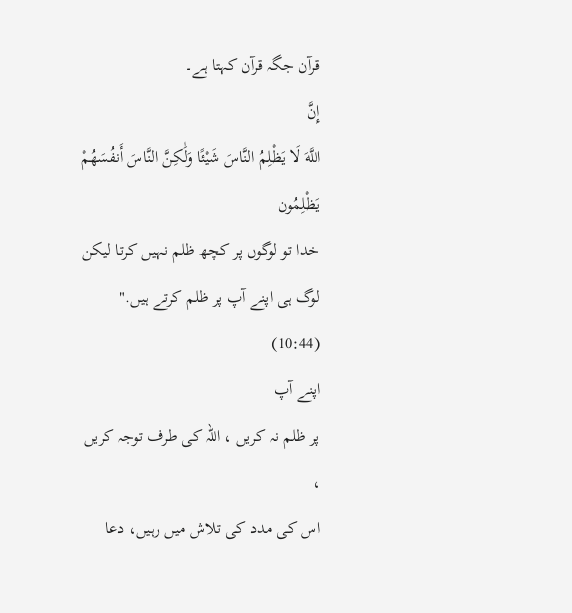قرآن جگہ قرآن کہتا ہے۔
إِنَّ
اللَّهَ لَا يَظْلِمُ النَّاسَ شَيْئًا وَلَٰكِنَّ النَّاسَ أَنفُسَهُمْ
يَظْلِمُون
خدا تو لوگوں پر کچھ ظلم نہیں کرتا لیکن لوگ ہی اپنے آپ پر ظلم کرتے ہیں."
(10:44)
اپنے آپ
پر ظلم نہ کریں ، اللہ کی طرف توجہ کریں ،
اس کی مدد کی تلاش میں رہیں، دعا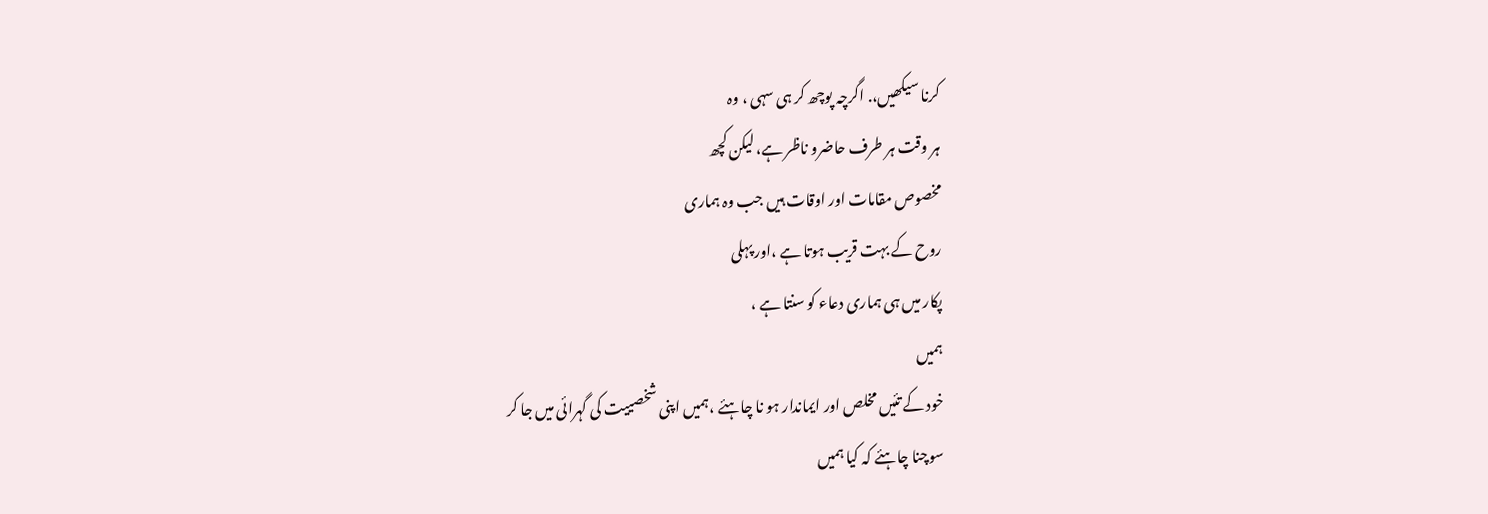کرنا سیکھیں،. اگرچہ پوچھ کر ہی سہی ، وہ
ہر وقت ہر طرف حاضرو ناظر ہے، لیکن کچھ
مخصوص مقامات اور اوقات ہیں جب وہ ہماری
روح کے بہت قریب ہوتا ہے ،اور پہلی
پکار میں ہی ہماری دعاء کو سنتا ہے ،
ہمیں
خود کے تئیں مخلص اور ایماندار ہو نا چاہئے ،ہمیں اپنی شخصییت کی گہرائی میں جا کر
سوچنا چاہئے کہ کیا ہمیں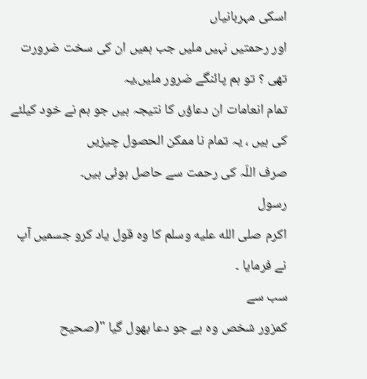اسکی مہربانیاں
اور رحمتیں نہیں ملیں جب ہمیں ان کی سخت ضرورت تھی ؟ تو ہم پائنگے ضرور ملیں،یہ
تمام انعامات ان دعاؤں کا نتیجہ ہیں جو ہم نے خود کیلئے کی ہیں ، یہ تمام نا ممکن الحصول چیزیں
صرف اللّہ کی رحمت سے حاصل ہوئی ہیں۔
رسول
اکرم صلى الله عليه وسلم کا وہ قول یاد کرو جسمیں آپ نے فرمایا ۔
سب سے
کمزور شخص وہ ہے جو دعا بھول گیا "(صحیح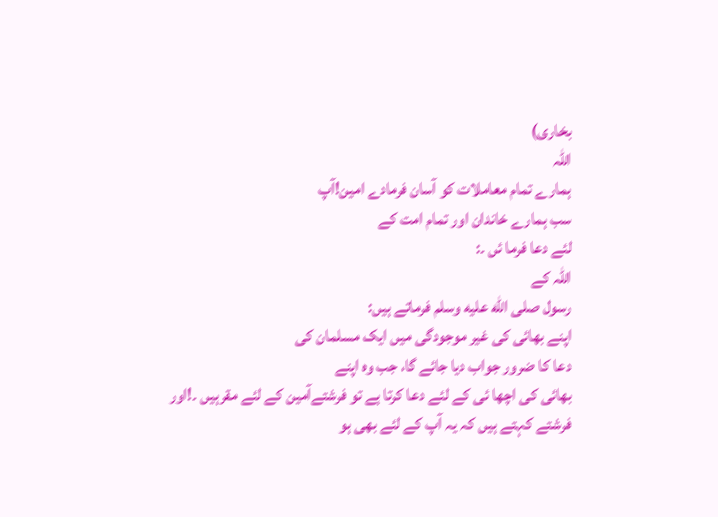بخاری)
اللّہ
ہمارے تمام معاملات کو آسان فرمادے امین!آپ
سب ہمارے خاندان اور تمام امت کے
لئے دعا فرما ئں ۔:
اللہ کے
رسول صلى الله عليه وسلم فرماتے ہیں:
اپنے بھائی کی غیر موجودگی میں ایک مسلمان کی
دعا کا ضرور جواب دیا جائے گا، جب وہ اپنے
بھائی کی اچھا ئی کے لئے دعا کرتا ہے تو فرشتےآمین کے لئے مقرہیں ۔!اور
فرشتے کہتے ہیں کہ یہ آپ کے لئے بھی ہو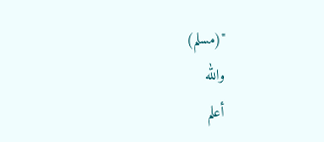"(مسلم)
والله
أعلم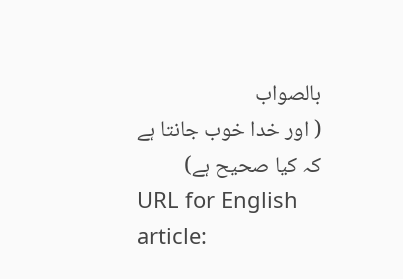بالصواب
( اور خدا خوب جانتا ہے کہ کیا صحیح ہے)
URL for English
article: